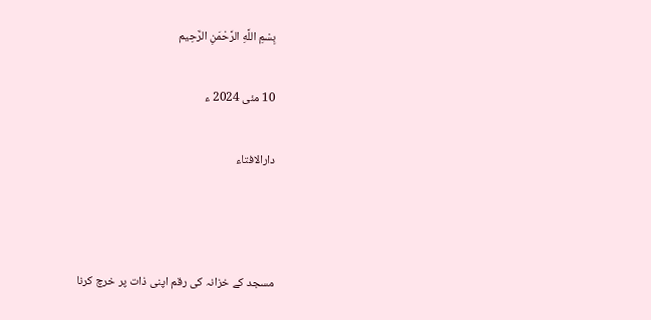بِسْمِ اللَّهِ الرَّحْمَنِ الرَّحِيم

10 مئی 2024 ء

دارالافتاء



مسجد کے خزانہ کی رقم اپنی ذات پر خرچ کرنا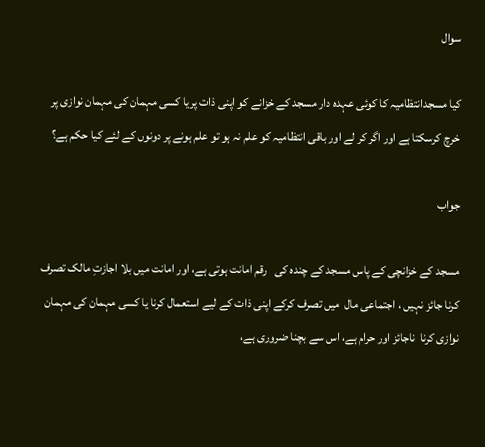سوال

کیا مسجدانتظامیہ کا کوئی عہدہ دار مسجد کے خزانے کو اپنی ذات پریا کسی مہمان کی مہمان نوازی پر خرچ کرسکتا ہے اور اگر کر لے اور باقی انتظامیہ کو علم نہ ہو تو علم ہونے پر دونوں کے لئے کیا حکم ہے؟

جواب

مسجد کے خزانچی کے پاس مسجد کے چندہ کی   رقم امانت ہوتی ہے، اور امانت میں بلا اجازتِ مالک تصرف کرنا جائز نہیں ، اجتماعی مال  میں تصرف کرکے اپنی ذات کے لیے استعمال کرنا یا کسی مہمان کی مہمان نوازی کرنا  ناجائز اور حرام ہے، اس سے بچنا ضروری ہے،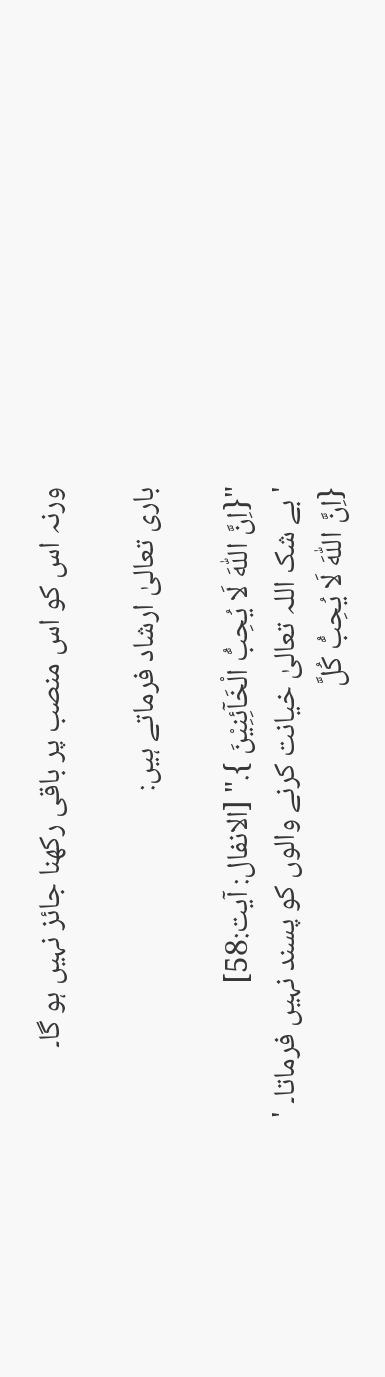ورنہ اس کو اس منصب پر باقی رکھنا جائز نہیں ہو گا۔

باری تعالیٰ ارشاد فرماتے ہیں:

"{اِنَّ اللّٰهَ لَا یُحِبُّ الْخَآئِنِیْنَ }." [الانفال: آیت:58]
' بے شک اللہ تعالیٰ خیانت کرنے والوں کو پسند نہیں فرماتا۔ '
{اِنَّ اللّٰهَ لَا یُحِبُّ كُلَّ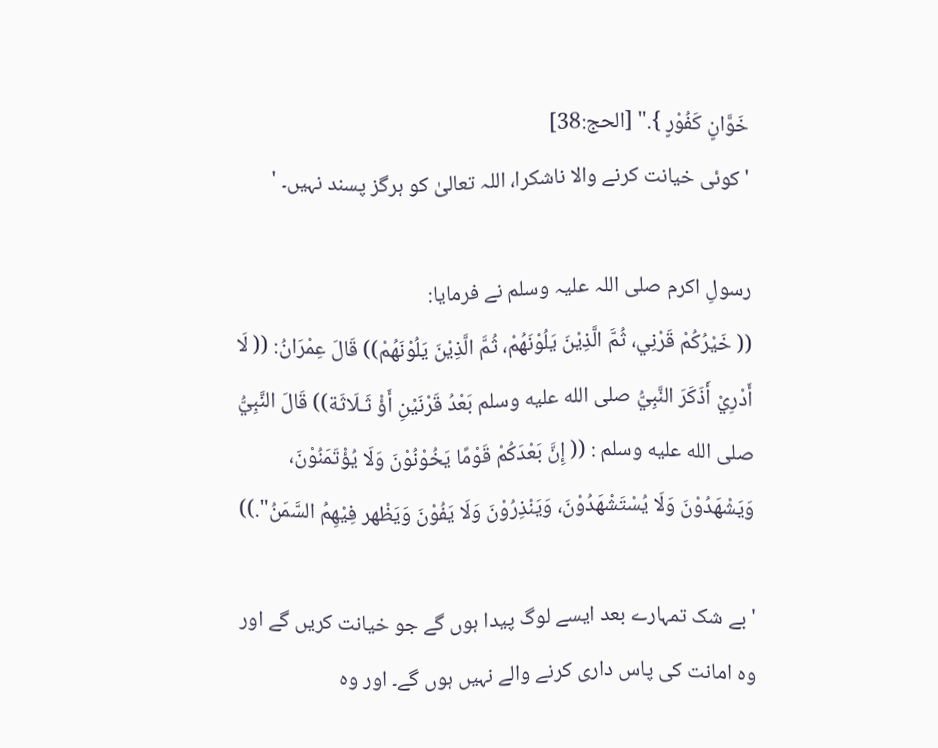خَوَّانٍ كَفُوْرٍ }." [الحج:38]
' کوئی خیانت کرنے والا ناشکرا، اللہ تعالیٰ کو ہرگز پسند نہیں۔ '

رسولِ اکرم صلی اللہ علیہ وسلم نے فرمایا:
(( خَیْرُکُمْ قَرْنِي، ثُمَّ الَّذِیْنَ یَلُوْنَهُمْ، ثُمَّ الَّذِیْنَ یَلُوْنَهُمْ)) قَالَ عِمْرَانُ: (( لَا أَدْرِيْ أَذَکَرَ النَّبِيُّ صلی الله علیه وسلم بَعْدُ قَرْنَیْنِ أَؤْ ثَـلَاثَة)) قَالَ النَّبِيُّ صلی الله علیه وسلم : (( إِنَّ بَعْدَکُمْ قَوْمًا یَخُوْنُوْنَ وَلَا یُؤْتَمَنُوْنَ، وَیَشْهَدُوْنَ وَلَا یُسْتَشْهَدُوْنَ، وَیَنْذِرُوْنَ وَلَا یَفُوْنَ وَیَظْهر فِیْهِمُ السَّمَنُ".))

' بے شک تمہارے بعد ایسے لوگ پیدا ہوں گے جو خیانت کریں گے اور وہ امانت کی پاس داری کرنے والے نہیں ہوں گے۔ اور وہ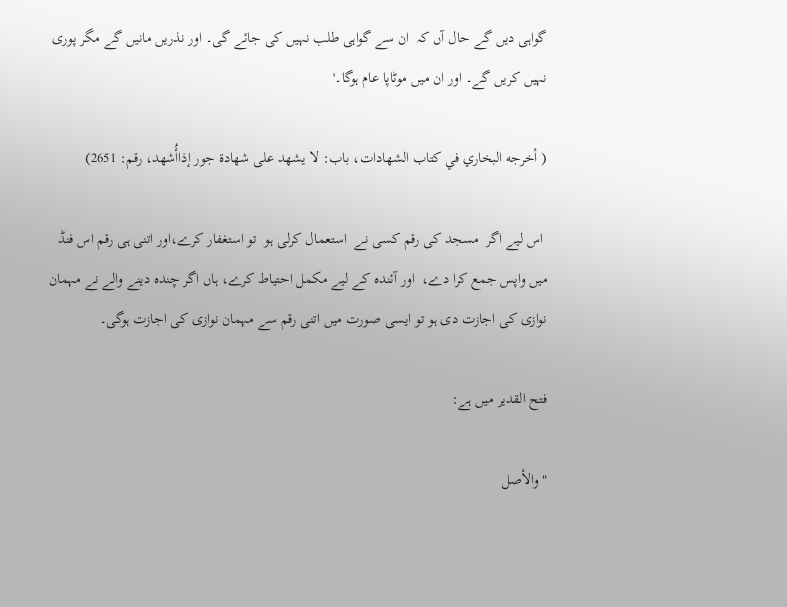گواہی دیں گے حال آں کہ  ان سے گواہی طلب نہیں کی جائے گی۔ اور نذریں مانیں گے مگر پوری نہیں کریں گے۔ اور ان میں موٹاپا عام ہوگا۔'

( أخرجه البخاري في کتاب الشهادات، باب: لا یشهد علی شهادة جور إذاأُشهد، رقم: 2651)

 اس لیے اگر  مسجد کی رقم کسی نے  استعمال کرلی ہو  تو استغفار کرے،اور اتنی ہی رقم اس فنڈ میں واپس جمع کرا دے،  اور آئندہ کے لیے مکمل احتیاط کرے، ہاں اگر چندہ دینے والے نے مہمان نوازی کی اجازت دی ہو تو ایسی صورت میں اتنی رقم سے مہمان نوازی کی اجازت ہوگی۔

فتح القدیر میں ہے:

"والأصل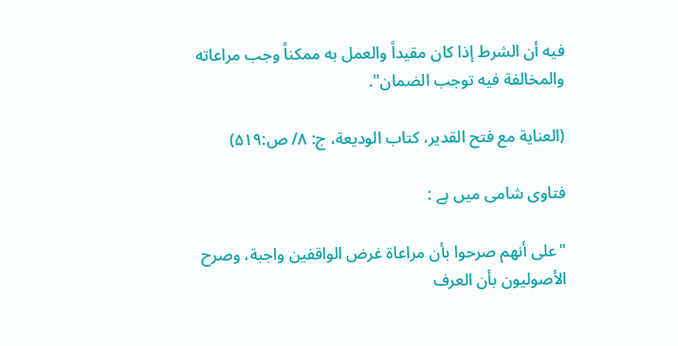فیه أن الشرط إذا کان مقیداً والعمل به ممکناً وجب مراعاته والمخالفة فیه توجب الضمان".

(العنایة مع فتح القدیر، کتاب الودیعة، ج: ۸/ ص:۵۱۹)

فتاوی شامی میں ہے :

"على أنهم صرحوا بأن مراعاة غرض الواقفين واجبة، وصرح الأصوليون بأن العرف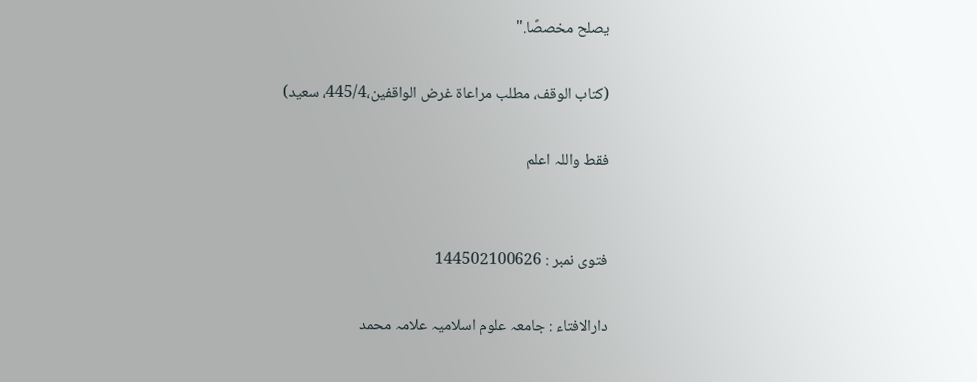يصلح مخصصًا."

(کتاب الوقف، مطلب مراعاۃ غرض الواقفین،445/4، سعید)

فقط واللہ اعلم


فتوی نمبر : 144502100626

دارالافتاء : جامعہ علوم اسلامیہ علامہ محمد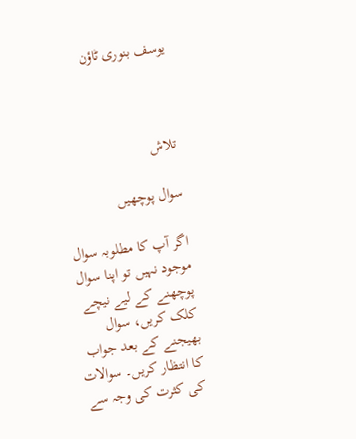یوسف بنوری ٹاؤن



تلاش

سوال پوچھیں

اگر آپ کا مطلوبہ سوال موجود نہیں تو اپنا سوال پوچھنے کے لیے نیچے کلک کریں، سوال بھیجنے کے بعد جواب کا انتظار کریں۔ سوالات کی کثرت کی وجہ سے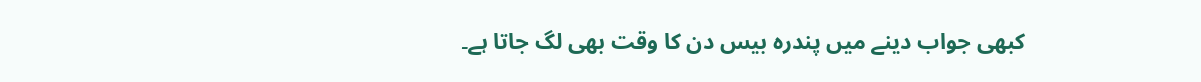کبھی جواب دینے میں پندرہ بیس دن کا وقت بھی لگ جاتا ہے۔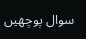سوال پوچھیں